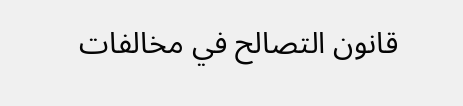قانون التصالح في مخالفات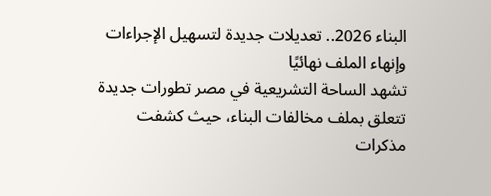البناء 2026.. تعديلات جديدة لتسهيل الإجراءات وإنهاء الملف نهائيًا
تشهد الساحة التشريعية في مصر تطورات جديدة تتعلق بملف مخالفات البناء، حيث كشفت مذكرات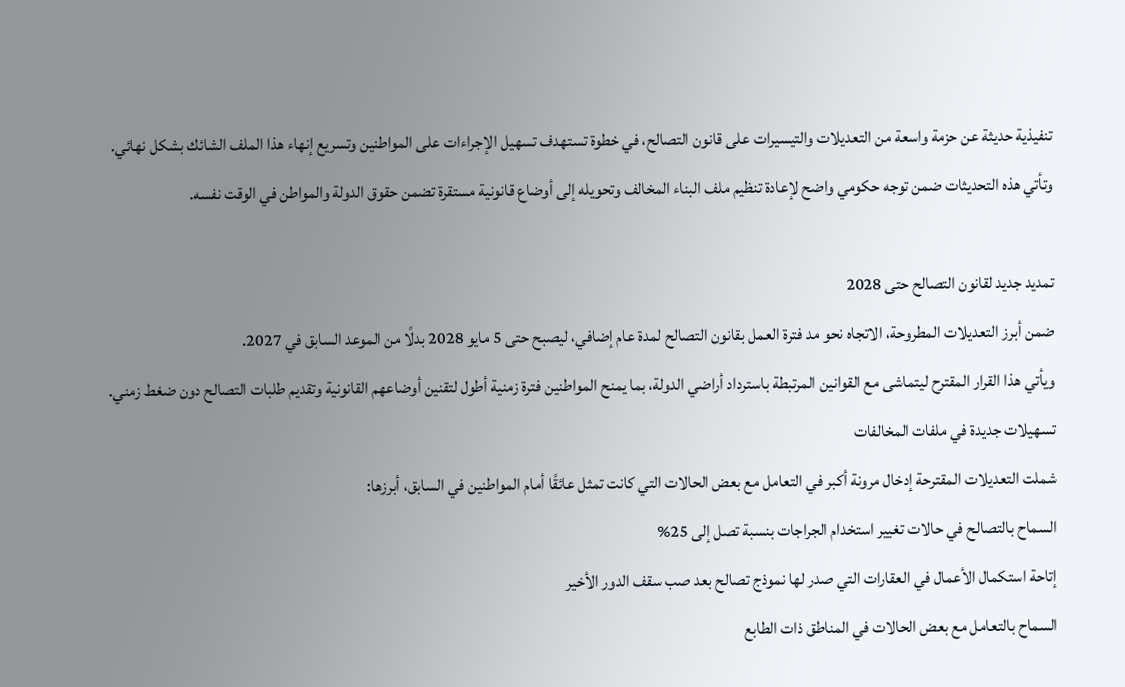تنفيذية حديثة عن حزمة واسعة من التعديلات والتيسيرات على قانون التصالح، في خطوة تستهدف تسهيل الإجراءات على المواطنين وتسريع إنهاء هذا الملف الشائك بشكل نهائي.
وتأتي هذه التحديثات ضمن توجه حكومي واضح لإعادة تنظيم ملف البناء المخالف وتحويله إلى أوضاع قانونية مستقرة تضمن حقوق الدولة والمواطن في الوقت نفسه.

تمديد جديد لقانون التصالح حتى 2028
ضمن أبرز التعديلات المطروحة، الاتجاه نحو مد فترة العمل بقانون التصالح لمدة عام إضافي، ليصبح حتى 5 مايو 2028 بدلًا من الموعد السابق في 2027.
ويأتي هذا القرار المقترح ليتماشى مع القوانين المرتبطة باسترداد أراضي الدولة، بما يمنح المواطنين فترة زمنية أطول لتقنين أوضاعهم القانونية وتقديم طلبات التصالح دون ضغط زمني.
تسهيلات جديدة في ملفات المخالفات
شملت التعديلات المقترحة إدخال مرونة أكبر في التعامل مع بعض الحالات التي كانت تمثل عائقًا أمام المواطنين في السابق، أبرزها:
السماح بالتصالح في حالات تغيير استخدام الجراجات بنسبة تصل إلى 25%
إتاحة استكمال الأعمال في العقارات التي صدر لها نموذج تصالح بعد صب سقف الدور الأخير
السماح بالتعامل مع بعض الحالات في المناطق ذات الطابع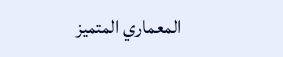المعماري المتميز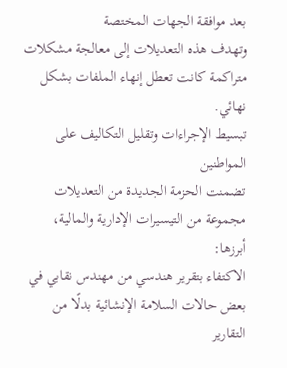بعد موافقة الجهات المختصة
وتهدف هذه التعديلات إلى معالجة مشكلات متراكمة كانت تعطل إنهاء الملفات بشكل نهائي.
تبسيط الإجراءات وتقليل التكاليف على المواطنين
تضمنت الحزمة الجديدة من التعديلات مجموعة من التيسيرات الإدارية والمالية، أبرزها:
الاكتفاء بتقرير هندسي من مهندس نقابي في بعض حالات السلامة الإنشائية بدلًا من التقارير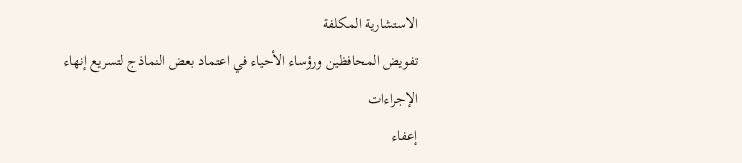الاستشارية المكلفة
تفويض المحافظين ورؤساء الأحياء في اعتماد بعض النماذج لتسريع إنهاء الإجراءات
إعفاء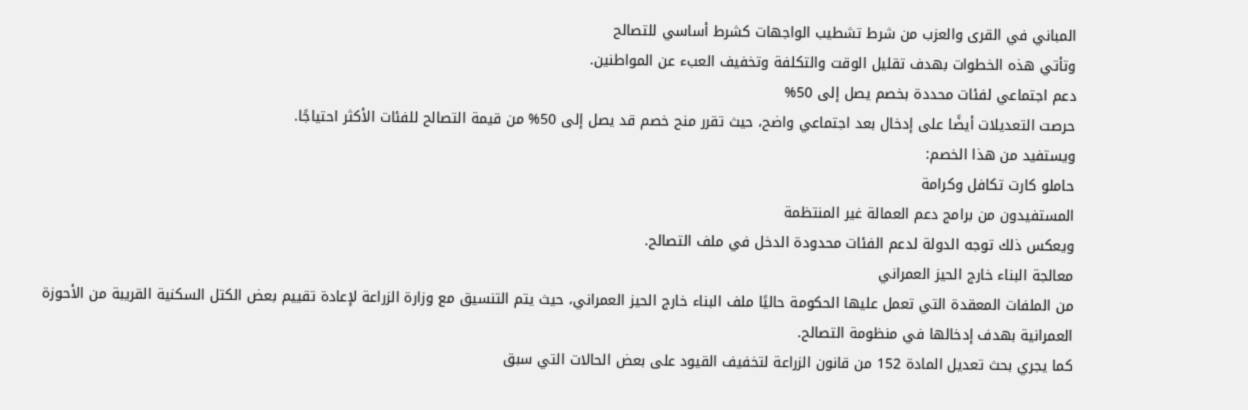المباني في القرى والعزب من شرط تشطيب الواجهات كشرط أساسي للتصالح
وتأتي هذه الخطوات بهدف تقليل الوقت والتكلفة وتخفيف العبء عن المواطنين.
دعم اجتماعي لفئات محددة بخصم يصل إلى 50%
حرصت التعديلات أيضًا على إدخال بعد اجتماعي واضح، حيث تقرر منح خصم قد يصل إلى 50% من قيمة التصالح للفئات الأكثر احتياجًا.
ويستفيد من هذا الخصم:
حاملو كارت تكافل وكرامة
المستفيدون من برامج دعم العمالة غير المنتظمة
ويعكس ذلك توجه الدولة لدعم الفئات محدودة الدخل في ملف التصالح.
معالجة البناء خارج الحيز العمراني
من الملفات المعقدة التي تعمل عليها الحكومة حاليًا ملف البناء خارج الحيز العمراني، حيث يتم التنسيق مع وزارة الزراعة لإعادة تقييم بعض الكتل السكنية القريبة من الأحوزة العمرانية بهدف إدخالها في منظومة التصالح.
كما يجري بحث تعديل المادة 152 من قانون الزراعة لتخفيف القيود على بعض الحالات التي سبق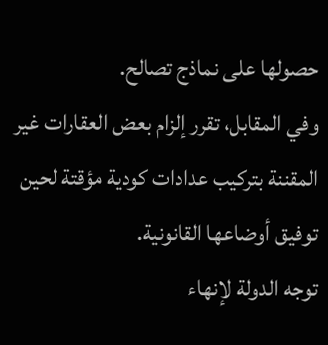حصولها على نماذج تصالح.
وفي المقابل، تقرر إلزام بعض العقارات غير المقننة بتركيب عدادات كودية مؤقتة لحين توفيق أوضاعها القانونية.
توجه الدولة لإنهاء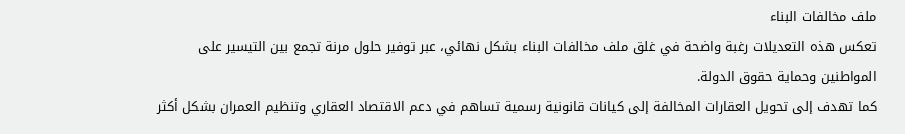ملف مخالفات البناء
تعكس هذه التعديلات رغبة واضحة في غلق ملف مخالفات البناء بشكل نهائي، عبر توفير حلول مرنة تجمع بين التيسير على المواطنين وحماية حقوق الدولة.
كما تهدف إلى تحويل العقارات المخالفة إلى كيانات قانونية رسمية تساهم في دعم الاقتصاد العقاري وتنظيم العمران بشكل أكثر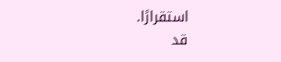استقرارًا.
قد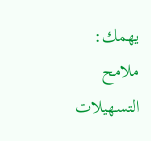يهمك:
ملامح التسهيلات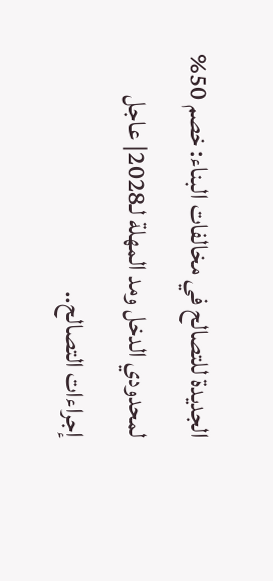الجديدة للتصالح في مخالفات البناء: خصم 50% لمحدودي الدخل ومد المهلة لـ2028| عاجل
إجراءات التصالح..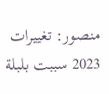منصور: تغييرات 2023 سببت بلبلة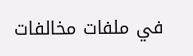في ملفات مخالفات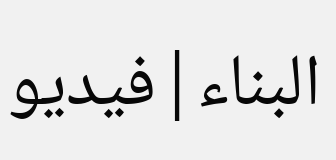البناء|فيديو